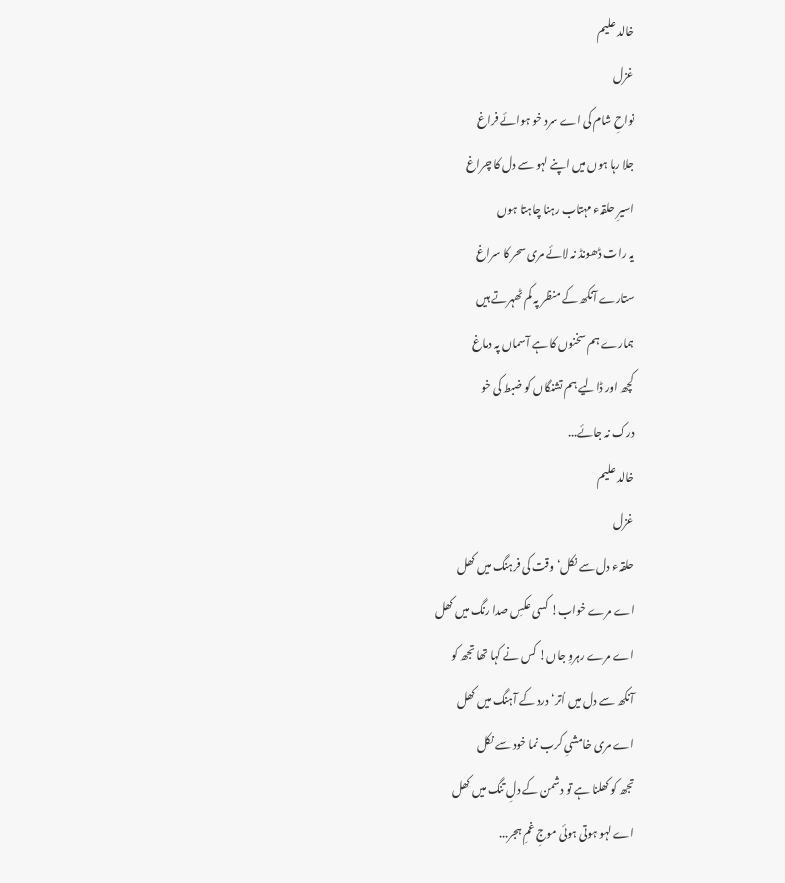خالد علیم
غزل
نواحِ شام کی اے سرد خو ہوائے فراغ
جلا رہا ہوں میں اپنے لہو سے دل کا چراغ
اسیرِ حلقہء مہتاب رہنا چاہتا ہوں
یہ رات ڈھونڈ نہ لائے مری سحر کا سراغ
ستارے آنکھ کے منظر پہ کم ٹھہرتے ہیں
ہمارے ہم سخنوں کا ہے آسماں پہ دماغ
کچھ اور ڈالیے ہم تشنگاں کو ضبط کی خو
درک نہ جائے...
خالد علیم
غزل
حلقہء دل سے نکل‘ وقت کی فرہنگ میں کھل
اے مرے خواب! کسی عکسِ صدا رنگ میں کھل
اے مرے رہروِ جاں! کس نے کہا تھا تجھ کو
آنکھ سے دل میں اُتر‘ درد کے آہنگ میں کھل
اے مری خامشیِ کرب نما خود سے نکل
تجھ کو کھلنا ہے تو دشمن کے دلِ تنگ میں کھل
اے لہو ہوتی ہوئی موجِ غمِ ہجر...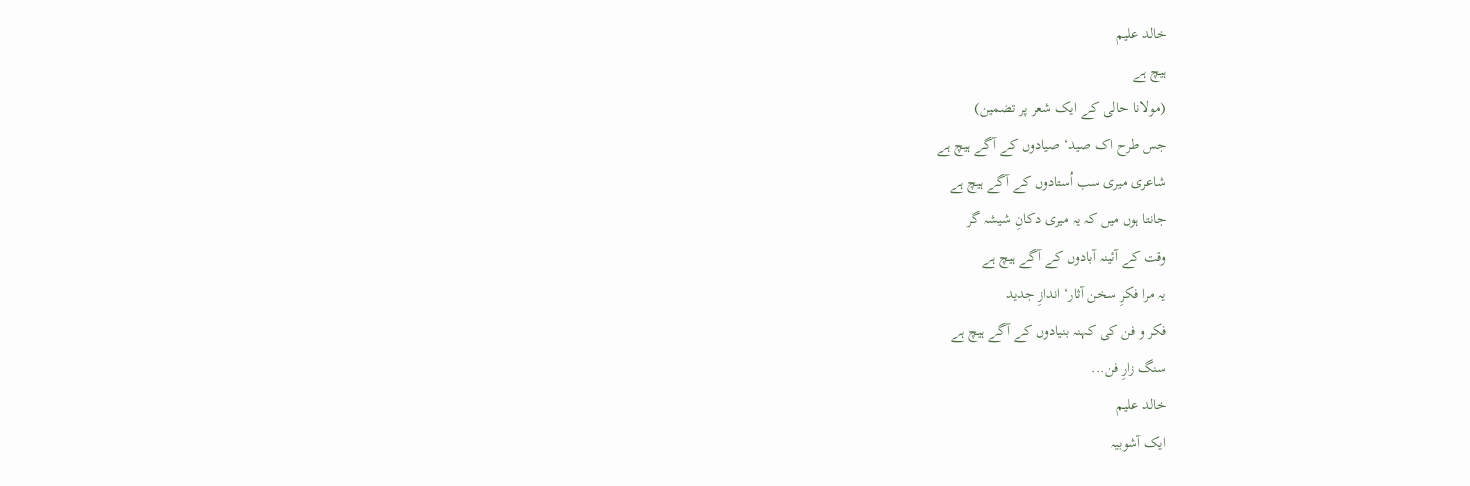خالد علیم
ہیچ ہے
(مولانا حالی کے ایک شعر پر تضمین)
جس طرح اک صید‘ صیادوں کے آگے ہیچ ہے
شاعری میری سب اُستادوں کے آگے ہیچ ہے
جانتا ہوں میں کہ یہ میری دکانِ شیشہ گر
وقت کے آئینہ آبادوں کے آگے ہیچ ہے
یہ مرا فکرِ سخن آثار‘ اندازِ جدید
فکر و فن کی کہنہ بنیادوں کے آگے ہیچ ہے
سنگ زارِ فن...
خالد علیم
ایک آشوبیہ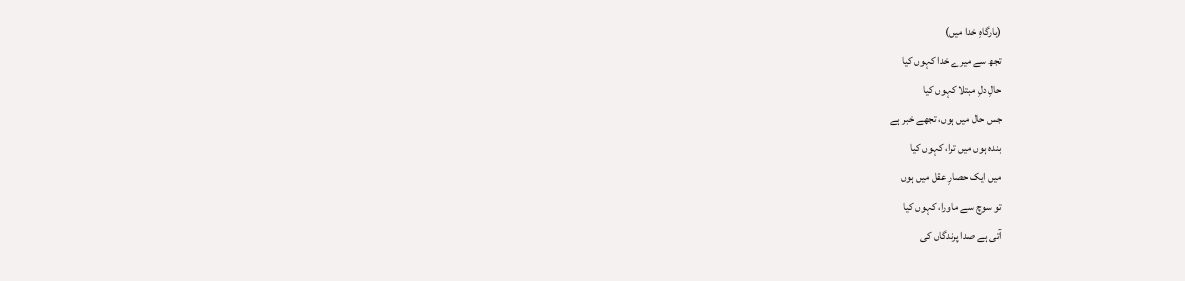(بارگاہِ خدا میں)
تجھ سے میرے خدا کہوں کیا
حالِ دلِ مبتلا کہوں کیا
جس حال میں ہوں، تجھے خبر ہے
بندہ ہوں میں ترا، کہوں کیا
میں ایک حصارِ عقل میں ہوں
تو سوچ سے ماورا، کہوں کیا
آتی ہے صدا پرندگاں کی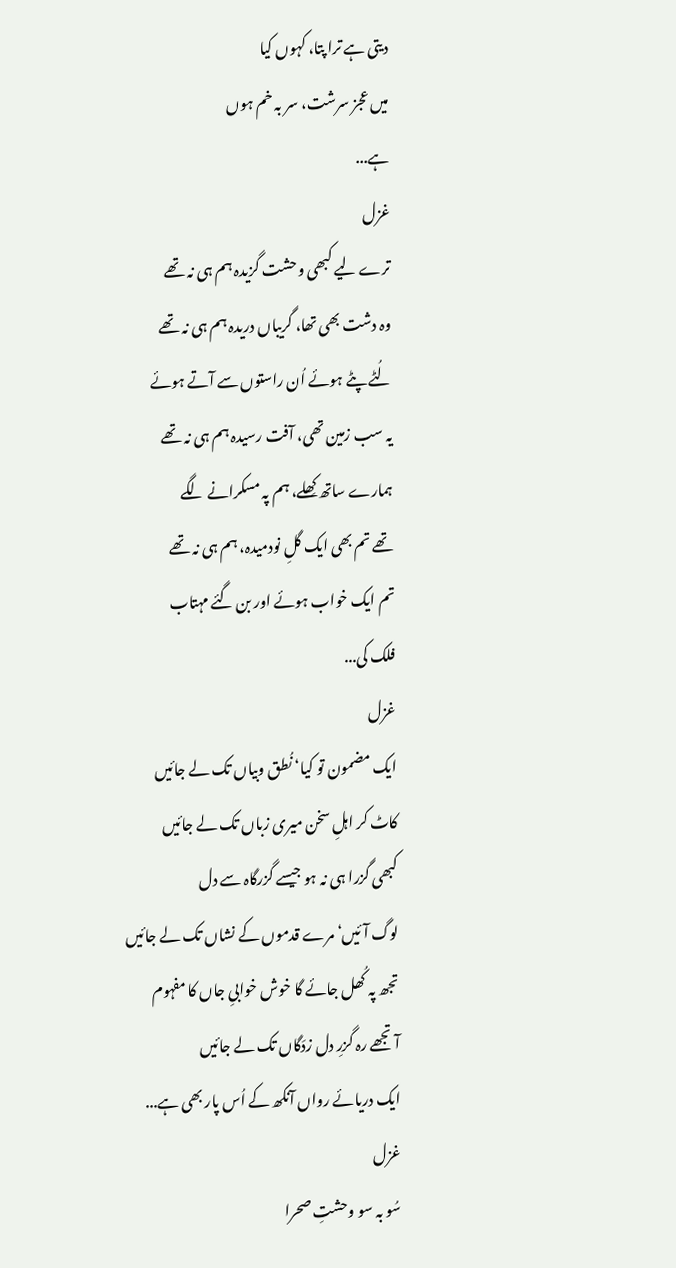دیتی ہے ترا پتا، کہوں کیا
میں عجز سرشت، سر بہ خم ہوں
ہے...
غزل
ترے لیے کبھی وحشت گزیدہ ہم ہی نہ تھے
وہ دشت بھی تھا، گریباں دریدہ ہم ہی نہ تھے
لُٹے پٹے ہوئے اُن راستوں سے آتے ہوئے
یہ سب زمین تھی، آفت رسیدہ ہم ہی نہ تھے
ہمارے ساتھ کِھلے، ہم پہ مسکرانے لگے
تھے تم بھی ایک گلِ نودمیدہ، ہم ہی نہ تھے
تم ایک خواب ہوئے اور بن گئے مہتاب
فلک کی...
غزل
ایک مضمون تو کیا‘ نُطق وبیاں تک لے جائیں
کاٹ کر اہلِ سخن میری زباں تک لے جائیں
کبھی گزرا ہی نہ ہو جیسے گزرگاہ سے دل
لوگ آئیں‘ مرے قدموں کے نشاں تک لے جائیں
تجھ پہ کُھل جائے گا خوش خوابیِ جاں کا مفہوم
آ تجھے رہ گزرِ دل زدَگاں تک لے جائیں
ایک دریائے رواں آنکھ کے اُس پار بھی ہے...
غزل
سُو بہ سو وحشتِ صحرا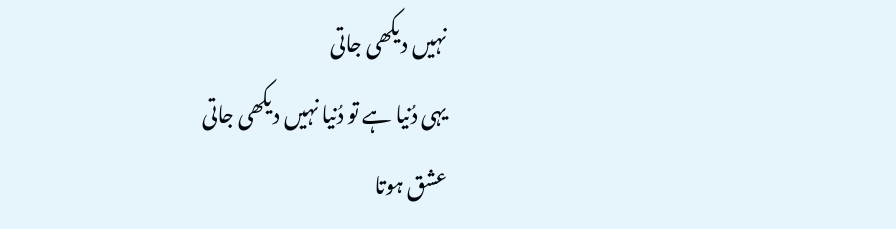نہیں دیکھی جاتی
یہی دُنیا ہے تو دُنیا نہیں دیکھی جاتی
عشق ہوتا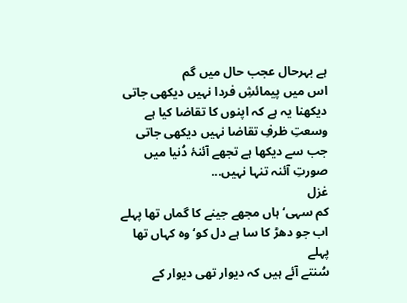ہے بہرحال عجب حال میں گم
اس میں پیمائشِ فردا نہیں دیکھی جاتی
دیکھنا یہ ہے کہ اپنوں کا تقاضا کیا ہے
وسعتِ ظرفِ تقاضا نہیں دیکھی جاتی
جب سے دیکھا ہے تجھے آئنۂ دُنیا میں
صورتِ آئنہ تنہا نہیں...
غزل
کم سہی‘ ہاں مجھے جینے کا گماں تھا پہلے
اب جو دھڑ کا سا ہے دل کو‘ وہ کہاں تھا پہلے
سُنتے آئے ہیں کہ دیوار تھی دیوار کے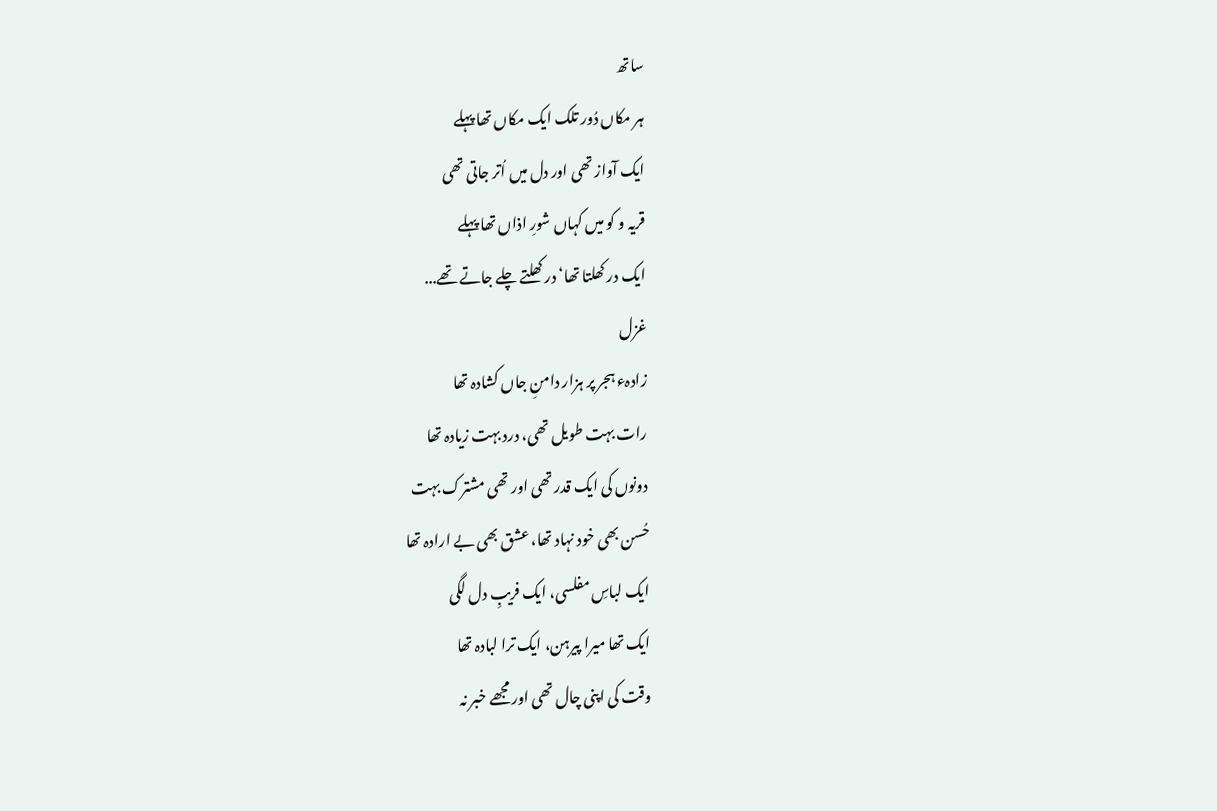ساتھ
ہر مکاں دُور تلک ایک مکاں تھا پہلے
ایک آواز تھی اور دل میں اُتر جاتی تھی
قریہ و کو میں کہاں شورِ اذاں تھا پہلے
ایک در کھلتا تھا‘ در کھلتے چلے جاتے تھے...
غزل
زادہء ہجر پر ہزار دامنِ جاں کشادہ تھا
رات بہت طویل تھی، درد بہت زیادہ تھا
دونوں کی ایک قدر تھی اور تھی مشترک بہت
حُسن بھی خود نہاد تھا، عشق بھی بے ارادہ تھا
ایک لباسِ مفلسی، ایک فریبِ دل لگی
ایک تھا میرا پیرہن، ایک ترا لبادہ تھا
وقت کی اپنی چال تھی اور مجھے خبر نہ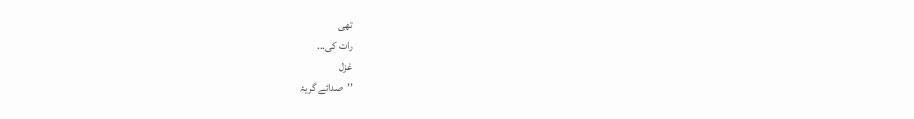تھی
رات کی...
غزل
’’صدائے گریۂ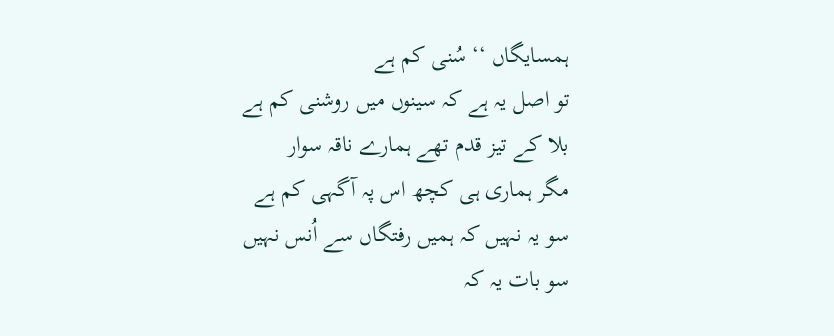ہمسایگاں ‘‘ سُنی کم ہے
تو اصل یہ ہے کہ سینوں میں روشنی کم ہے
بلا کے تیز قدم تھے ہمارے ناقہ سوار
مگر ہماری ہی کچھ اس پہ آگہی کم ہے
سو یہ نہیں کہ ہمیں رفتگاں سے اُنس نہیں
سو بات یہ کہ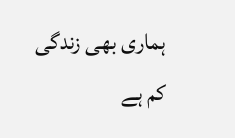ہماری بھی زندگی کم ہے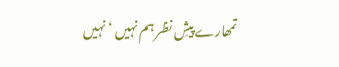تمھارے پیشِ نظر ہم نہیں ‘ نہیں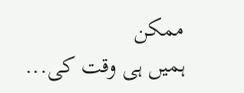ممکن
ہمیں ہی وقت کی...